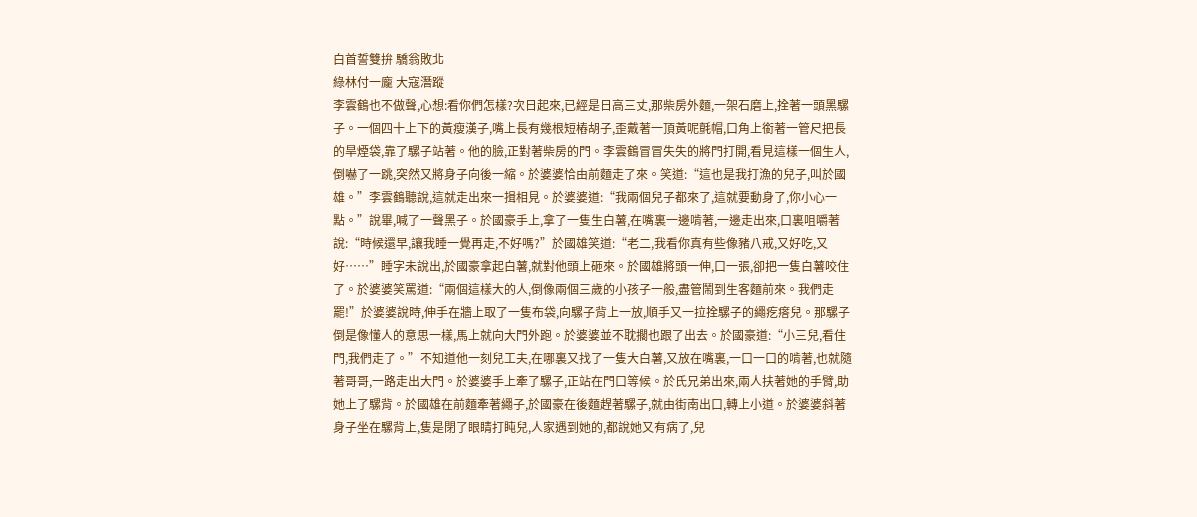白首誓雙拚 驕翁敗北
綠林付一龐 大寇潛蹤
李雲鶴也不做聲,心想:看你們怎樣?次日起來,已經是日高三丈,那柴房外麵,一架石磨上,拴著一頭黑騾子。一個四十上下的黃瘦漢子,嘴上長有幾根短樁胡子,歪戴著一頂黃呢氈帽,口角上銜著一管尺把長的旱煙袋,靠了騾子站著。他的臉,正對著柴房的門。李雲鶴冒冒失失的將門打開,看見這樣一個生人,倒嚇了一跳,突然又將身子向後一縮。於婆婆恰由前麵走了來。笑道:“這也是我打漁的兒子,叫於國雄。”李雲鶴聽說,這就走出來一揖相見。於婆婆道:“我兩個兒子都來了,這就要動身了,你小心一點。”說畢,喊了一聲黑子。於國豪手上,拿了一隻生白薯,在嘴裏一邊啃著,一邊走出來,口裏咀嚼著說:“時候還早,讓我睡一覺再走,不好嗎?”於國雄笑道:“老二,我看你真有些像豬八戒,又好吃,又好……”睡字未說出,於國豪拿起白薯,就對他頭上砸來。於國雄將頭一伸,口一張,卻把一隻白薯咬住了。於婆婆笑罵道:“兩個這樣大的人,倒像兩個三歲的小孩子一般,盡管鬧到生客麵前來。我們走罷!”於婆婆說時,伸手在牆上取了一隻布袋,向騾子背上一放,順手又一拉拴騾子的繩疙瘩兒。那騾子倒是像懂人的意思一樣,馬上就向大門外跑。於婆婆並不耽擱也跟了出去。於國豪道:“小三兒,看住門,我們走了。”不知道他一刻兒工夫,在哪裏又找了一隻大白薯,又放在嘴裏,一口一口的啃著,也就隨著哥哥,一路走出大門。於婆婆手上牽了騾子,正站在門口等候。於氏兄弟出來,兩人扶著她的手臂,助她上了騾背。於國雄在前麵牽著繩子,於國豪在後麵趕著騾子,就由街南出口,轉上小道。於婆婆斜著身子坐在騾背上,隻是閉了眼睛打盹兒,人家遇到她的,都說她又有病了,兒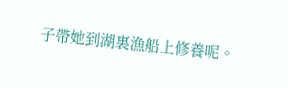子帶她到湖裏漁船上修養呢。